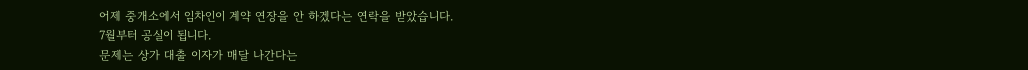어제 중개소에서 임차인이 계약 연장을 안 하겠다는 연락을 받았습니다.
7월부터 공실이 됩니다.
문제는 상가 대출 이자가 매달 나간다는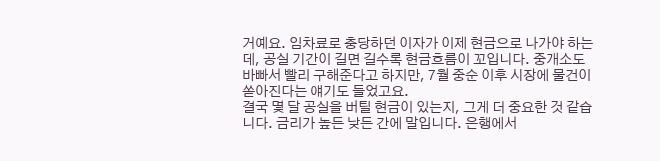거예요. 임차료로 충당하던 이자가 이제 현금으로 나가야 하는데, 공실 기간이 길면 길수록 현금흐름이 꼬입니다. 중개소도 바빠서 빨리 구해준다고 하지만, 7월 중순 이후 시장에 물건이 쏟아진다는 얘기도 들었고요.
결국 몇 달 공실을 버틸 현금이 있는지, 그게 더 중요한 것 같습니다. 금리가 높든 낮든 간에 말입니다. 은행에서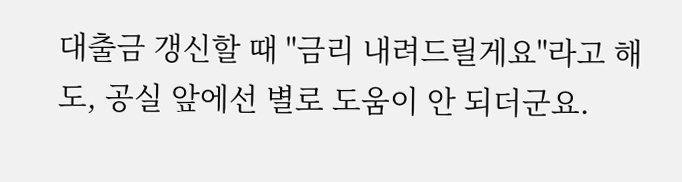대출금 갱신할 때 "금리 내려드릴게요"라고 해도, 공실 앞에선 별로 도움이 안 되더군요.